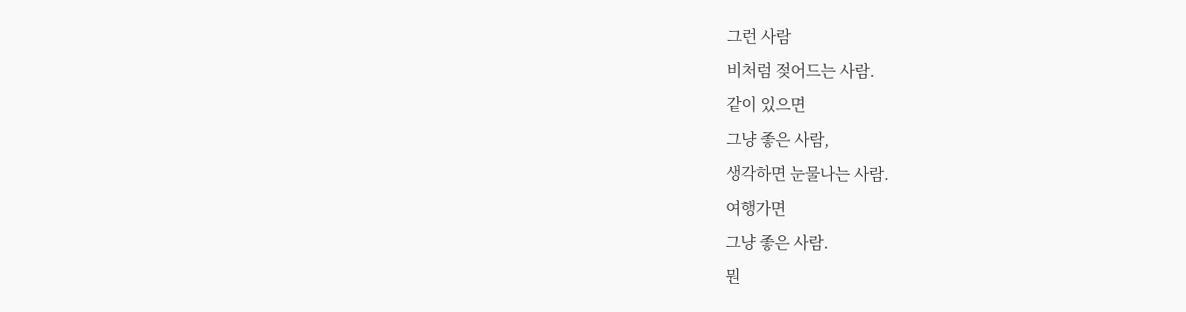그런 사람
비처럼 젖어드는 사람.
같이 있으면
그냥 좋은 사람,
생각하면 눈물나는 사람.
여행가면
그냥 좋은 사람.
뭔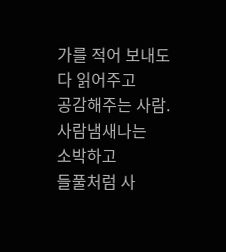가를 적어 보내도
다 읽어주고
공감해주는 사람.
사람냄새나는
소박하고
들풀처럼 사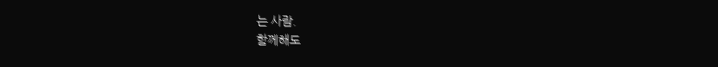는 사람.
함께해도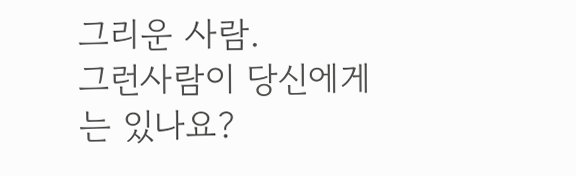그리운 사람.
그런사람이 당신에게는 있나요?